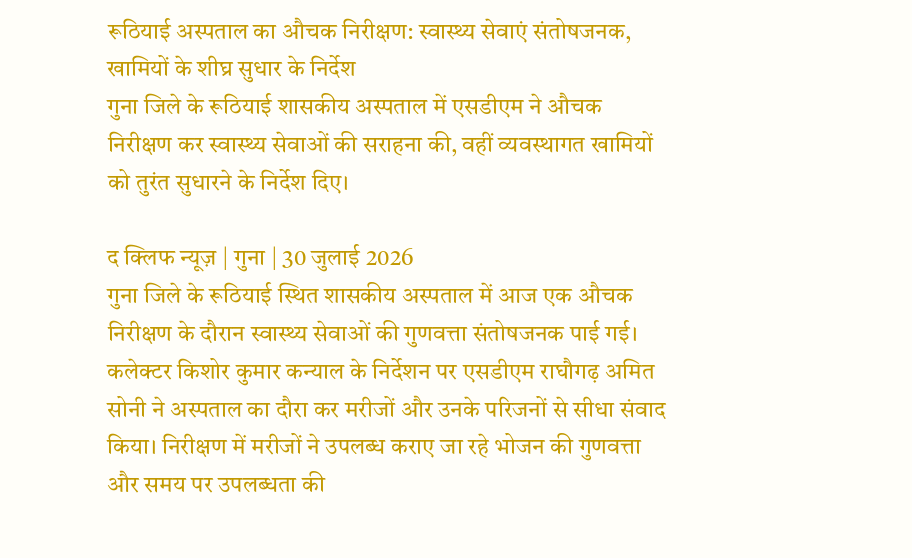रूठियाई अस्पताल का औचक निरीक्षण: स्वास्थ्य सेवाएं संतोषजनक, खामियों के शीघ्र सुधार के निर्देश
गुना जिले के रूठियाई शासकीय अस्पताल में एसडीएम ने औचक निरीक्षण कर स्वास्थ्य सेवाओं की सराहना की, वहीं व्यवस्थागत खामियों को तुरंत सुधारने के निर्देश दिए।

द क्लिफ न्यूज़ | गुना | 30 जुलाई 2026
गुना जिले के रूठियाई स्थित शासकीय अस्पताल में आज एक औचक निरीक्षण के दौरान स्वास्थ्य सेवाओं की गुणवत्ता संतोषजनक पाई गई। कलेक्टर किशोर कुमार कन्याल के निर्देशन पर एसडीएम राघौगढ़ अमित सोनी ने अस्पताल का दौरा कर मरीजों और उनके परिजनों से सीधा संवाद किया। निरीक्षण में मरीजों ने उपलब्ध कराए जा रहे भोजन की गुणवत्ता और समय पर उपलब्धता की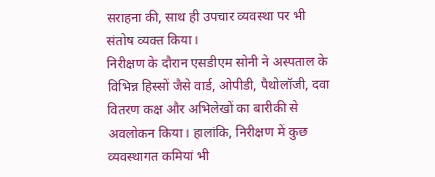सराहना की, साथ ही उपचार व्यवस्था पर भी संतोष व्यक्त किया।
निरीक्षण के दौरान एसडीएम सोनी ने अस्पताल के विभिन्न हिस्सों जैसे वार्ड, ओपीडी, पैथोलॉजी, दवा वितरण कक्ष और अभिलेखों का बारीकी से अवलोकन किया। हालांकि, निरीक्षण में कुछ व्यवस्थागत कमियां भी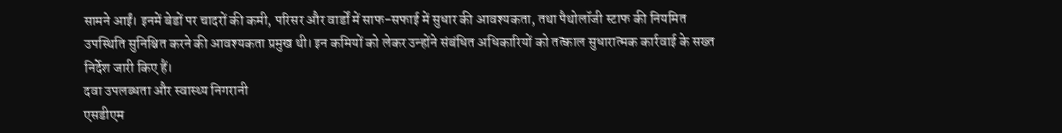सामने आईं। इनमें बेडों पर चादरों की कमी, परिसर और वार्डों में साफ-सफाई में सुधार की आवश्यकता, तथा पैथोलॉजी स्टाफ की नियमित उपस्थिति सुनिश्चित करने की आवश्यकता प्रमुख थी। इन कमियों को लेकर उन्होंने संबंधित अधिकारियों को तत्काल सुधारात्मक कार्रवाई के सख्त निर्देश जारी किए हैं।
दवा उपलब्धता और स्वास्थ्य निगरानी
एसडीएम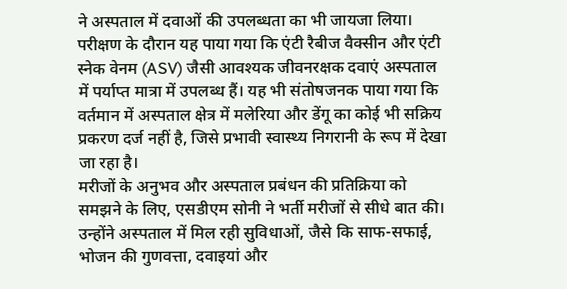ने अस्पताल में दवाओं की उपलब्धता का भी जायजा लिया। परीक्षण के दौरान यह पाया गया कि एंटी रैबीज वैक्सीन और एंटी स्नेक वेनम (ASV) जैसी आवश्यक जीवनरक्षक दवाएं अस्पताल में पर्याप्त मात्रा में उपलब्ध हैं। यह भी संतोषजनक पाया गया कि वर्तमान में अस्पताल क्षेत्र में मलेरिया और डेंगू का कोई भी सक्रिय प्रकरण दर्ज नहीं है, जिसे प्रभावी स्वास्थ्य निगरानी के रूप में देखा जा रहा है।
मरीजों के अनुभव और अस्पताल प्रबंधन की प्रतिक्रिया को समझने के लिए, एसडीएम सोनी ने भर्ती मरीजों से सीधे बात की। उन्होंने अस्पताल में मिल रही सुविधाओं, जैसे कि साफ-सफाई, भोजन की गुणवत्ता, दवाइयां और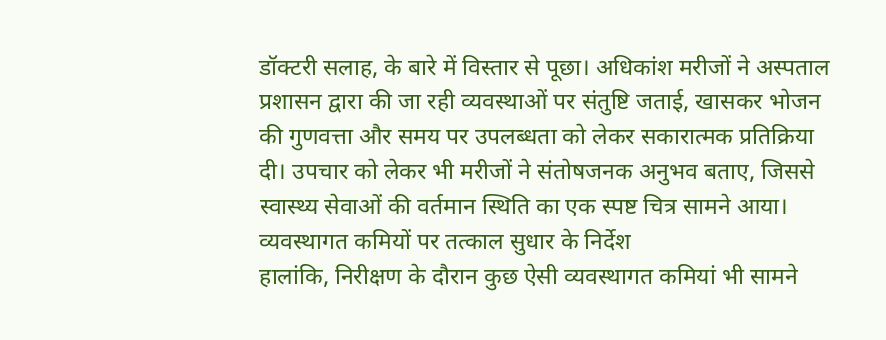डॉक्टरी सलाह, के बारे में विस्तार से पूछा। अधिकांश मरीजों ने अस्पताल प्रशासन द्वारा की जा रही व्यवस्थाओं पर संतुष्टि जताई, खासकर भोजन की गुणवत्ता और समय पर उपलब्धता को लेकर सकारात्मक प्रतिक्रिया दी। उपचार को लेकर भी मरीजों ने संतोषजनक अनुभव बताए, जिससे स्वास्थ्य सेवाओं की वर्तमान स्थिति का एक स्पष्ट चित्र सामने आया।
व्यवस्थागत कमियों पर तत्काल सुधार के निर्देश
हालांकि, निरीक्षण के दौरान कुछ ऐसी व्यवस्थागत कमियां भी सामने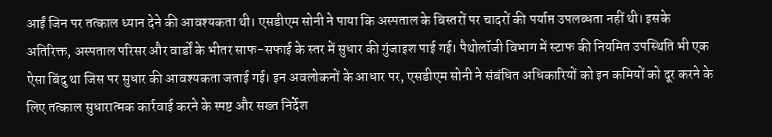आईं जिन पर तत्काल ध्यान देने की आवश्यकता थी। एसडीएम सोनी ने पाया कि अस्पताल के बिस्तरों पर चादरों की पर्याप्त उपलब्धता नहीं थी। इसके अतिरिक्त, अस्पताल परिसर और वार्डों के भीतर साफ-सफाई के स्तर में सुधार की गुंजाइश पाई गई। पैथोलॉजी विभाग में स्टाफ की नियमित उपस्थिति भी एक ऐसा बिंदु था जिस पर सुधार की आवश्यकता जताई गई। इन अवलोकनों के आधार पर, एसडीएम सोनी ने संबंधित अधिकारियों को इन कमियों को दूर करने के लिए तत्काल सुधारात्मक कार्रवाई करने के स्पष्ट और सख्त निर्देश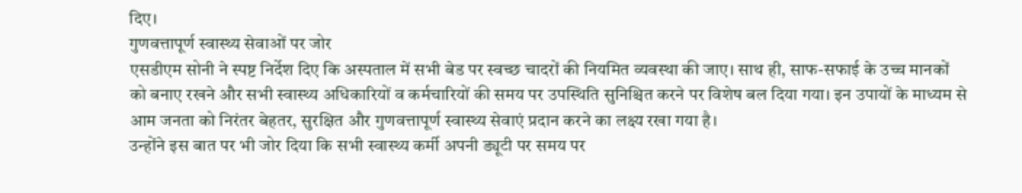दिए।
गुणवत्तापूर्ण स्वास्थ्य सेवाओं पर जोर
एसडीएम सोनी ने स्पष्ट निर्देश दिए कि अस्पताल में सभी बेड पर स्वच्छ चादरों की नियमित व्यवस्था की जाए। साथ ही, साफ-सफाई के उच्च मानकों को बनाए रखने और सभी स्वास्थ्य अधिकारियों व कर्मचारियों की समय पर उपस्थिति सुनिश्चित करने पर विशेष बल दिया गया। इन उपायों के माध्यम से आम जनता को निरंतर बेहतर, सुरक्षित और गुणवत्तापूर्ण स्वास्थ्य सेवाएं प्रदान करने का लक्ष्य रखा गया है।
उन्होंने इस बात पर भी जोर दिया कि सभी स्वास्थ्य कर्मी अपनी ड्यूटी पर समय पर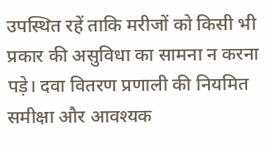उपस्थित रहें ताकि मरीजों को किसी भी प्रकार की असुविधा का सामना न करना पड़े। दवा वितरण प्रणाली की नियमित समीक्षा और आवश्यक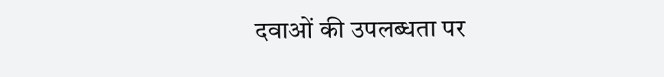दवाओं की उपलब्धता पर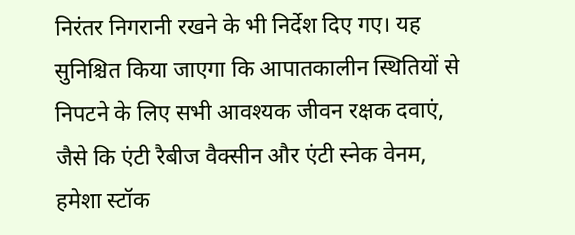निरंतर निगरानी रखने के भी निर्देश दिए गए। यह सुनिश्चित किया जाएगा कि आपातकालीन स्थितियों से निपटने के लिए सभी आवश्यक जीवन रक्षक दवाएं, जैसे कि एंटी रैबीज वैक्सीन और एंटी स्नेक वेनम, हमेशा स्टॉक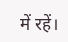में रहें।